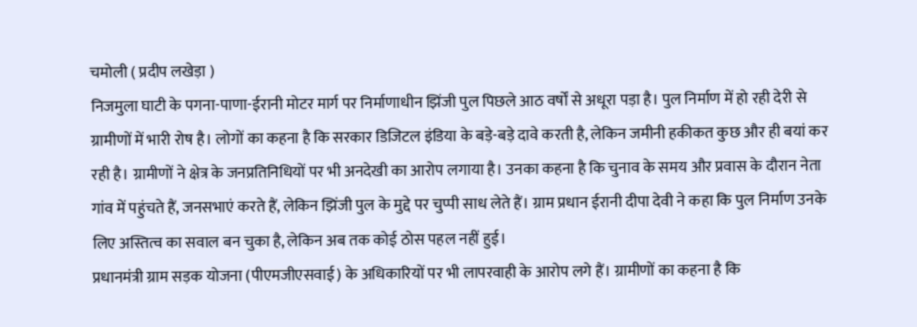चमोली ( प्रदीप लखेड़ा )
निजमुला घाटी के पगना-पाणा-ईरानी मोटर मार्ग पर निर्माणाधीन झिंजी पुल पिछले आठ वर्षों से अधूरा पड़ा है। पुल निर्माण में हो रही देरी से ग्रामीणों में भारी रोष है। लोगों का कहना है कि सरकार डिजिटल इंडिया के बड़े-बड़े दावे करती है, लेकिन जमीनी हकीकत कुछ और ही बयां कर रही है। ग्रामीणों ने क्षेत्र के जनप्रतिनिधियों पर भी अनदेखी का आरोप लगाया है। उनका कहना है कि चुनाव के समय और प्रवास के दौरान नेता गांव में पहुंचते हैं, जनसभाएं करते हैं, लेकिन झिंजी पुल के मुद्दे पर चुप्पी साध लेते हैं। ग्राम प्रधान ईरानी दीपा देवी ने कहा कि पुल निर्माण उनके लिए अस्तित्व का सवाल बन चुका है, लेकिन अब तक कोई ठोस पहल नहीं हुई।
प्रधानमंत्री ग्राम सड़क योजना (पीएमजीएसवाई) के अधिकारियों पर भी लापरवाही के आरोप लगे हैं। ग्रामीणों का कहना है कि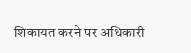शिकायत करने पर अधिकारी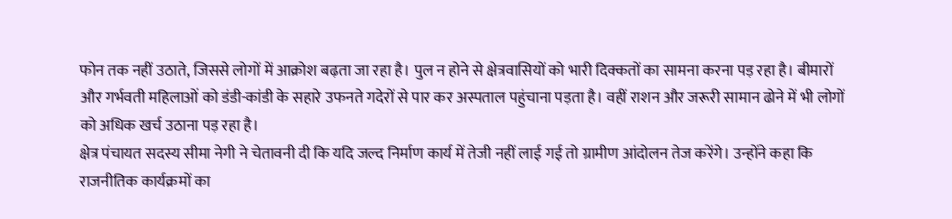फोन तक नहीं उठाते, जिससे लोगों में आक्रोश बढ़ता जा रहा है। पुल न होने से क्षेत्रवासियों को भारी दिक्कतों का सामना करना पड़ रहा है। बीमारों और गर्भवती महिलाओं को डंडी-कांडी के सहारे उफनते गदेरों से पार कर अस्पताल पहुंचाना पड़ता है। वहीं राशन और जरूरी सामान ढोने में भी लोगों को अधिक खर्च उठाना पड़ रहा है।
क्षेत्र पंचायत सदस्य सीमा नेगी ने चेतावनी दी कि यदि जल्द निर्माण कार्य में तेजी नहीं लाई गई तो ग्रामीण आंदोलन तेज करेंगे। उन्होंने कहा कि राजनीतिक कार्यक्रमों का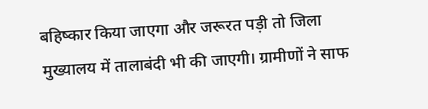बहिष्कार किया जाएगा और जरूरत पड़ी तो जिला मुख्यालय में तालाबंदी भी की जाएगी। ग्रामीणों ने साफ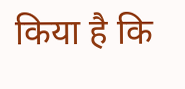किया है कि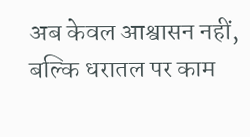अब केवल आश्वासन नहीं, बल्कि धरातल पर काम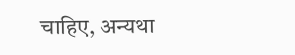चाहिए, अन्यथा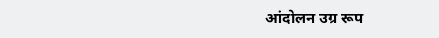आंदोलन उग्र रूप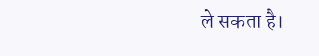ले सकता है।